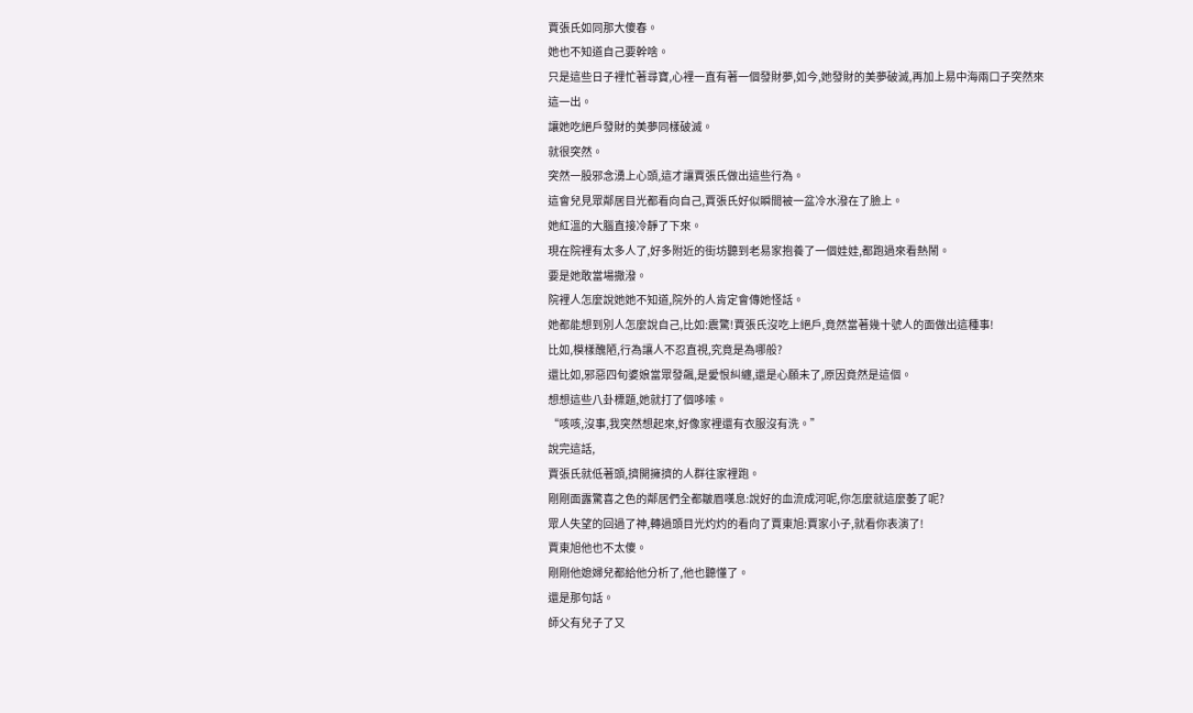賈張氏如同那大傻春。
她也不知道自己要幹啥。
只是這些日子裡忙著尋寶,心裡一直有著一個發財夢,如今,她發財的美夢破滅,再加上易中海兩口子突然來這一出。
讓她吃絕戶發財的美夢同樣破滅。
就很突然。
突然一股邪念湧上心頭,這才讓賈張氏做出這些行為。
這會兒見眾鄰居目光都看向自己,賈張氏好似瞬間被一盆冷水潑在了臉上。
她紅溫的大腦直接冷靜了下來。
現在院裡有太多人了,好多附近的街坊聽到老易家抱養了一個娃娃,都跑過來看熱鬧。
要是她敢當場撒潑。
院裡人怎麼說她她不知道,院外的人肯定會傳她怪話。
她都能想到別人怎麼說自己,比如:震驚!賈張氏沒吃上絕戶,竟然當著幾十號人的面做出這種事!
比如,模樣醜陋,行為讓人不忍直視,究竟是為哪般?
還比如,邪惡四旬婆娘當眾發飆,是愛恨糾纏,還是心願未了,原因竟然是這個。
想想這些八卦標題,她就打了個哆嗦。
“咳咳,沒事,我突然想起來,好像家裡還有衣服沒有洗。”
說完這話,
賈張氏就低著頭,擠開擁擠的人群往家裡跑。
剛剛面露驚喜之色的鄰居們全都皺眉嘆息:說好的血流成河呢,你怎麼就這麼萎了呢?
眾人失望的回過了神,轉過頭目光灼灼的看向了賈東旭:賈家小子,就看你表演了!
賈東旭他也不太傻。
剛剛他媳婦兒都給他分析了,他也聽懂了。
還是那句話。
師父有兒子了又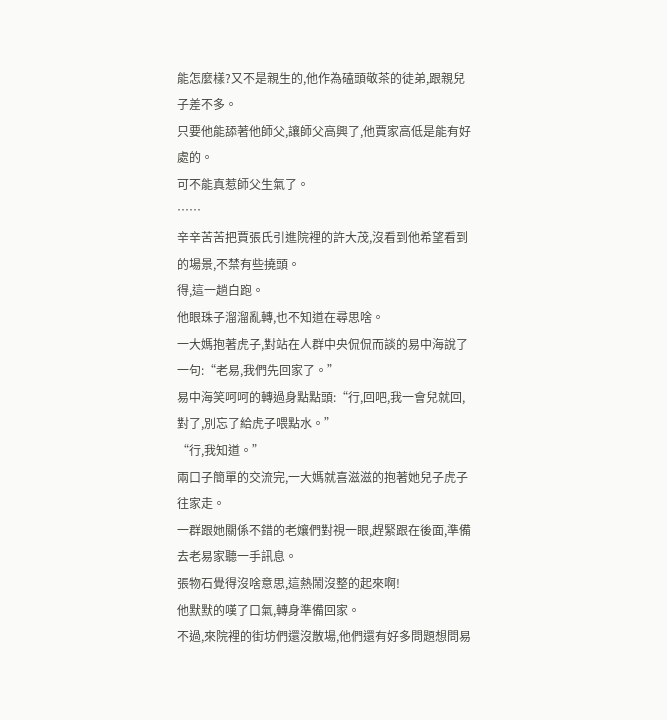能怎麼樣?又不是親生的,他作為磕頭敬茶的徒弟,跟親兒子差不多。
只要他能舔著他師父,讓師父高興了,他賈家高低是能有好處的。
可不能真惹師父生氣了。
……
辛辛苦苦把賈張氏引進院裡的許大茂,沒看到他希望看到的場景,不禁有些撓頭。
得,這一趟白跑。
他眼珠子溜溜亂轉,也不知道在尋思啥。
一大媽抱著虎子,對站在人群中央侃侃而談的易中海說了一句:“老易,我們先回家了。”
易中海笑呵呵的轉過身點點頭:“行,回吧,我一會兒就回,對了,別忘了給虎子喂點水。”
“行,我知道。”
兩口子簡單的交流完,一大媽就喜滋滋的抱著她兒子虎子往家走。
一群跟她關係不錯的老孃們對視一眼,趕緊跟在後面,準備去老易家聽一手訊息。
張物石覺得沒啥意思,這熱鬧沒整的起來啊!
他默默的嘆了口氣,轉身準備回家。
不過,來院裡的街坊們還沒散場,他們還有好多問題想問易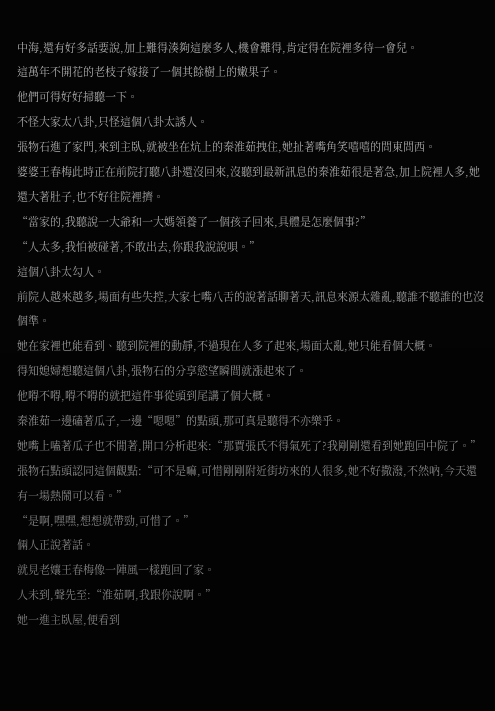中海,還有好多話要說,加上難得湊夠這麼多人,機會難得,肯定得在院裡多待一會兒。
這萬年不開花的老枝子嫁接了一個其餘樹上的嫩果子。
他們可得好好掃聽一下。
不怪大家太八卦,只怪這個八卦太誘人。
張物石進了家門,來到主臥,就被坐在炕上的秦淮茹拽住,她扯著嘴角笑嘻嘻的問東問西。
婆婆王春梅此時正在前院打聽八卦還沒回來,沒聽到最新訊息的秦淮茹很是著急,加上院裡人多,她還大著肚子,也不好往院裡擠。
“當家的,我聽說一大爺和一大媽領養了一個孩子回來,具體是怎麼個事?”
“人太多,我怕被碰著,不敢出去,你跟我說說唄。”
這個八卦太勾人。
前院人越來越多,場面有些失控,大家七嘴八舌的說著話聊著天,訊息來源太雜亂,聽誰不聽誰的也沒個準。
她在家裡也能看到、聽到院裡的動靜,不過現在人多了起來,場面太亂,她只能看個大概。
得知媳婦想聽這個八卦,張物石的分享慾望瞬間就漲起來了。
他嘚不嘚,嘚不嘚的就把這件事從頭到尾講了個大概。
秦淮茹一邊磕著瓜子,一邊“嗯嗯”的點頭,那可真是聽得不亦樂乎。
她嘴上嗑著瓜子也不閒著,開口分析起來:“那賈張氏不得氣死了?我剛剛還看到她跑回中院了。”
張物石點頭認同這個觀點:“可不是嘛,可惜剛剛附近街坊來的人很多,她不好撒潑,不然吶,今天還有一場熱鬧可以看。”
“是啊,嘿嘿,想想就帶勁,可惜了。”
倆人正說著話。
就見老孃王春梅像一陣風一樣跑回了家。
人未到,聲先至:“淮茹啊,我跟你說啊。”
她一進主臥屋,便看到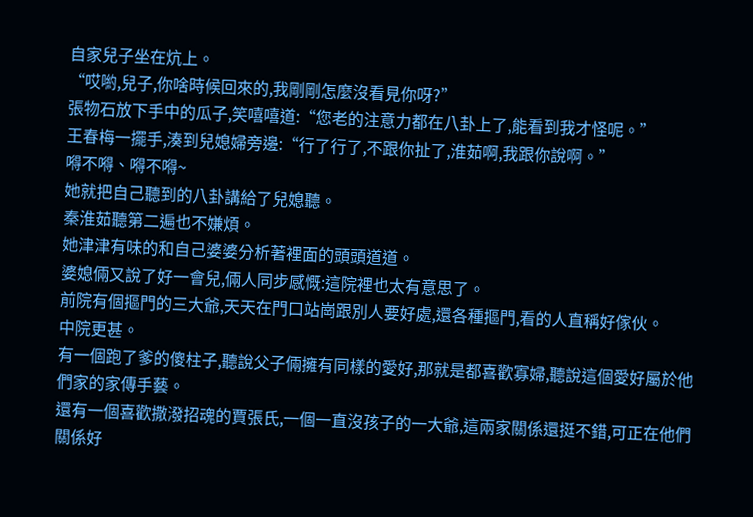自家兒子坐在炕上。
“哎喲,兒子,你啥時候回來的,我剛剛怎麼沒看見你呀?”
張物石放下手中的瓜子,笑嘻嘻道:“您老的注意力都在八卦上了,能看到我才怪呢。”
王春梅一擺手,湊到兒媳婦旁邊:“行了行了,不跟你扯了,淮茹啊,我跟你說啊。”
嘚不嘚、嘚不嘚~
她就把自己聽到的八卦講給了兒媳聽。
秦淮茹聽第二遍也不嫌煩。
她津津有味的和自己婆婆分析著裡面的頭頭道道。
婆媳倆又說了好一會兒,倆人同步感慨:這院裡也太有意思了。
前院有個摳門的三大爺,天天在門口站崗跟別人要好處,還各種摳門,看的人直稱好傢伙。
中院更甚。
有一個跑了爹的傻柱子,聽說父子倆擁有同樣的愛好,那就是都喜歡寡婦,聽說這個愛好屬於他們家的家傳手藝。
還有一個喜歡撒潑招魂的賈張氏,一個一直沒孩子的一大爺,這兩家關係還挺不錯,可正在他們關係好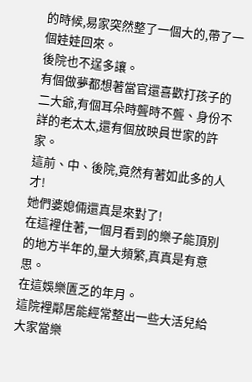的時候,易家突然整了一個大的,帶了一個娃娃回來。
後院也不逞多讓。
有個做夢都想著當官還喜歡打孩子的二大爺,有個耳朵時聾時不聾、身份不詳的老太太,還有個放映員世家的許家。
這前、中、後院,竟然有著如此多的人才!
她們婆媳倆還真是來對了!
在這裡住著,一個月看到的樂子能頂別的地方半年的,量大頻繁,真真是有意思。
在這娛樂匱乏的年月。
這院裡鄰居能經常整出一些大活兒給大家當樂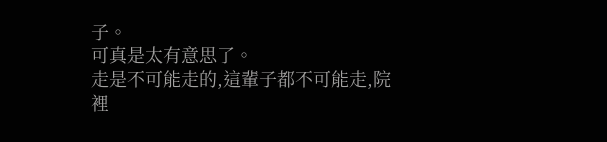子。
可真是太有意思了。
走是不可能走的,這輩子都不可能走,院裡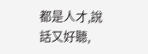都是人才,說話又好聽,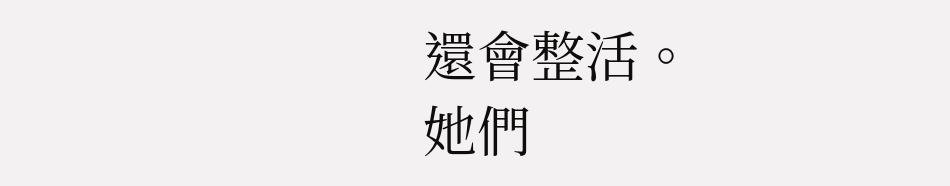還會整活。
她們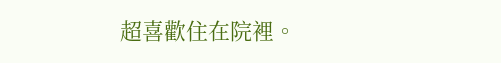超喜歡住在院裡。